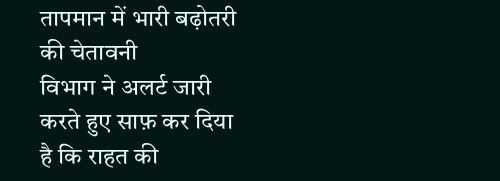तापमान में भारी बढ़ोतरी की चेतावनी
विभाग ने अलर्ट जारी करते हुए साफ़ कर दिया है कि राहत की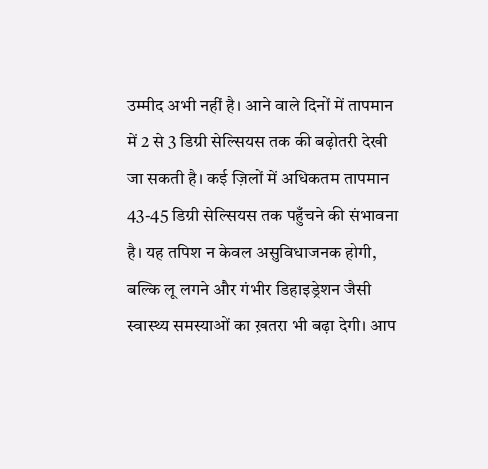उम्मीद अभी नहीं है। आने वाले दिनों में तापमान में 2 से 3 डिग्री सेल्सियस तक की बढ़ोतरी देखी जा सकती है। कई ज़िलों में अधिकतम तापमान 43-45 डिग्री सेल्सियस तक पहुँचने की संभावना है। यह तपिश न केवल असुविधाजनक होगी, बल्कि लू लगने और गंभीर डिहाइड्रेशन जैसी स्वास्थ्य समस्याओं का ख़तरा भी बढ़ा देगी। आप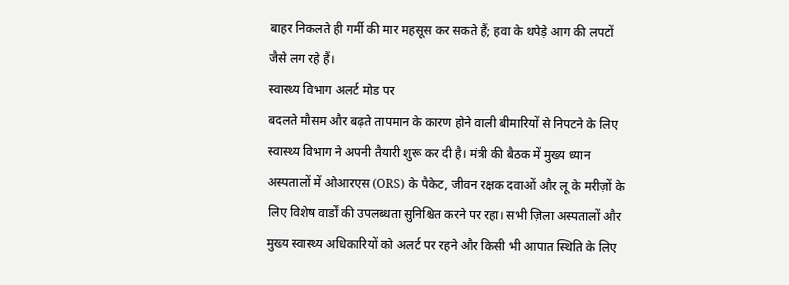बाहर निकलते ही गर्मी की मार महसूस कर सकते हैं; हवा के थपेड़े आग की लपटों जैसे लग रहे हैं।
स्वास्थ्य विभाग अलर्ट मोड पर
बदलते मौसम और बढ़ते तापमान के कारण होने वाली बीमारियों से निपटने के लिए स्वास्थ्य विभाग ने अपनी तैयारी शुरू कर दी है। मंत्री की बैठक में मुख्य ध्यान अस्पतालों में ओआरएस (ORS) के पैकेट, जीवन रक्षक दवाओं और लू के मरीज़ों के लिए विशेष वार्डों की उपलब्धता सुनिश्चित करने पर रहा। सभी ज़िला अस्पतालों और मुख्य स्वास्थ्य अधिकारियों को अलर्ट पर रहने और किसी भी आपात स्थिति के लिए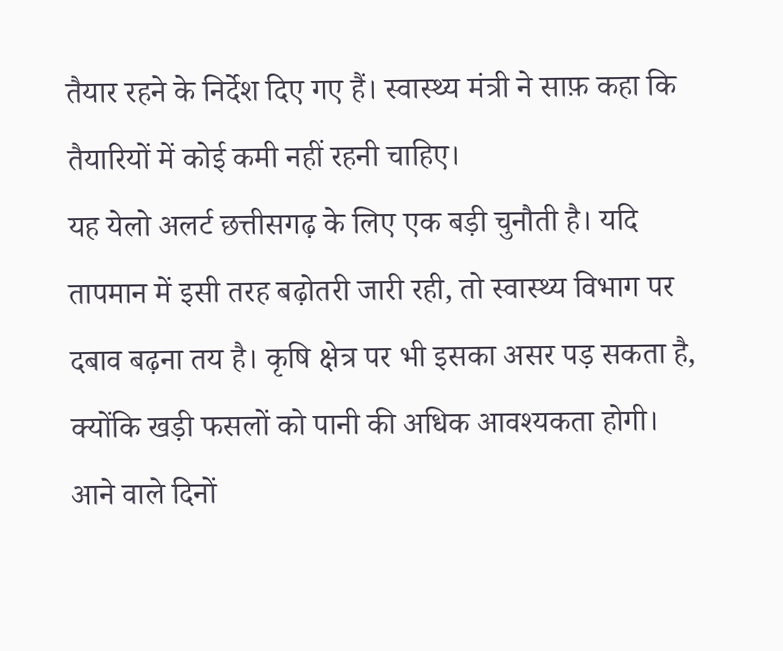तैयार रहने के निर्देश दिए गए हैं। स्वास्थ्य मंत्री ने साफ़ कहा कि तैयारियों में कोई कमी नहीं रहनी चाहिए।
यह येलो अलर्ट छत्तीसगढ़ के लिए एक बड़ी चुनौती है। यदि तापमान में इसी तरह बढ़ोतरी जारी रही, तो स्वास्थ्य विभाग पर दबाव बढ़ना तय है। कृषि क्षेत्र पर भी इसका असर पड़ सकता है, क्योंकि खड़ी फसलों को पानी की अधिक आवश्यकता होगी। आने वाले दिनों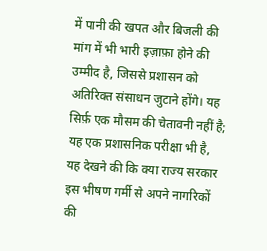में पानी की खपत और बिजली की मांग में भी भारी इज़ाफ़ा होने की उम्मीद है, जिससे प्रशासन को अतिरिक्त संसाधन जुटाने होंगे। यह सिर्फ़ एक मौसम की चेतावनी नहीं है; यह एक प्रशासनिक परीक्षा भी है, यह देखने की कि क्या राज्य सरकार इस भीषण गर्मी से अपने नागरिकों की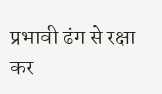प्रभावी ढंग से रक्षा कर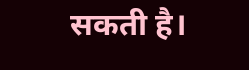सकती है।